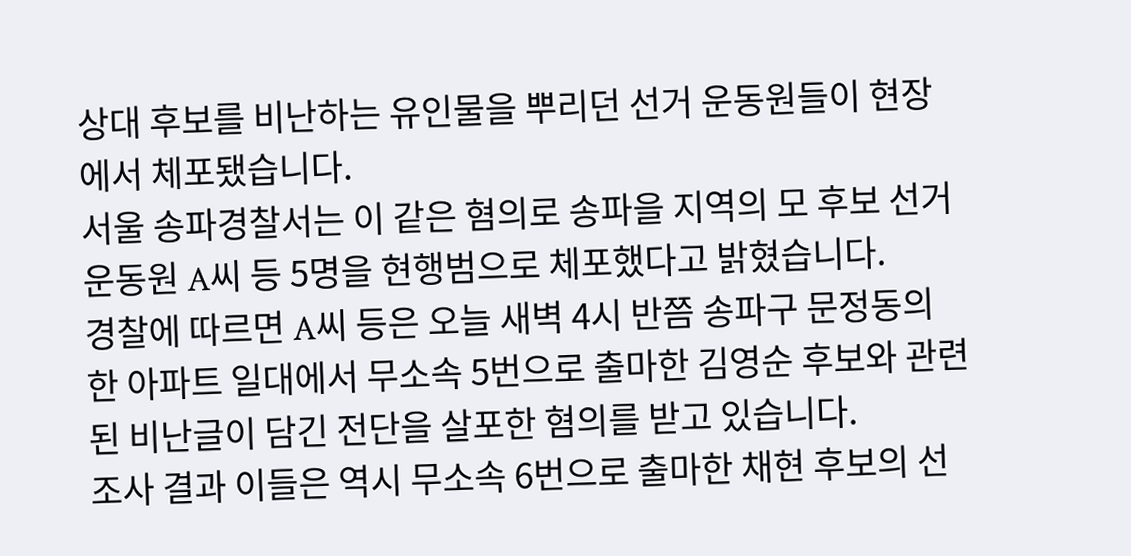상대 후보를 비난하는 유인물을 뿌리던 선거 운동원들이 현장에서 체포됐습니다.
서울 송파경찰서는 이 같은 혐의로 송파을 지역의 모 후보 선거 운동원 A씨 등 5명을 현행범으로 체포했다고 밝혔습니다.
경찰에 따르면 A씨 등은 오늘 새벽 4시 반쯤 송파구 문정동의 한 아파트 일대에서 무소속 5번으로 출마한 김영순 후보와 관련된 비난글이 담긴 전단을 살포한 혐의를 받고 있습니다.
조사 결과 이들은 역시 무소속 6번으로 출마한 채현 후보의 선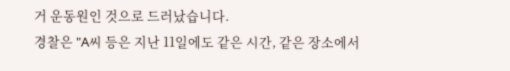거 운동원인 것으로 드러났습니다.
경찰은 "A씨 등은 지난 11일에도 같은 시간, 같은 장소에서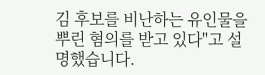김 후보를 비난하는 유인물을 뿌린 혐의를 받고 있다"고 설명했습니다.